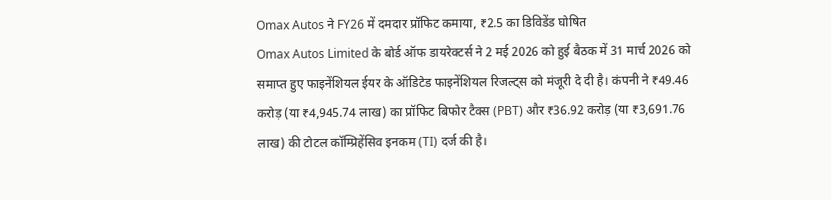Omax Autos ने FY26 में दमदार प्रॉफिट कमाया, ₹2.5 का डिविडेंड घोषित
Omax Autos Limited के बोर्ड ऑफ डायरेक्टर्स ने 2 मई 2026 को हुई बैठक में 31 मार्च 2026 को समाप्त हुए फाइनेंशियल ईयर के ऑडिटेड फाइनेंशियल रिजल्ट्स को मंजूरी दे दी है। कंपनी ने ₹49.46 करोड़ (या ₹4,945.74 लाख) का प्रॉफिट बिफोर टैक्स (PBT) और ₹36.92 करोड़ (या ₹3,691.76 लाख) की टोटल कॉम्प्रिहेंसिव इनकम (TI) दर्ज की है।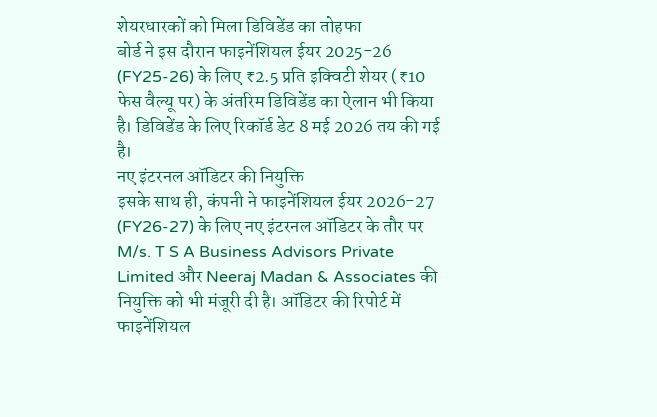शेयरधारकों को मिला डिविडेंड का तोहफा
बोर्ड ने इस दौरान फाइनेंशियल ईयर 2025-26 (FY25-26) के लिए ₹2.5 प्रति इक्विटी शेयर (₹10 फेस वैल्यू पर) के अंतरिम डिविडेंड का ऐलान भी किया है। डिविडेंड के लिए रिकॉर्ड डेट 8 मई 2026 तय की गई है।
नए इंटरनल ऑडिटर की नियुक्ति
इसके साथ ही, कंपनी ने फाइनेंशियल ईयर 2026-27 (FY26-27) के लिए नए इंटरनल ऑडिटर के तौर पर M/s. T S A Business Advisors Private Limited और Neeraj Madan & Associates की नियुक्ति को भी मंजूरी दी है। ऑडिटर की रिपोर्ट में फाइनेंशियल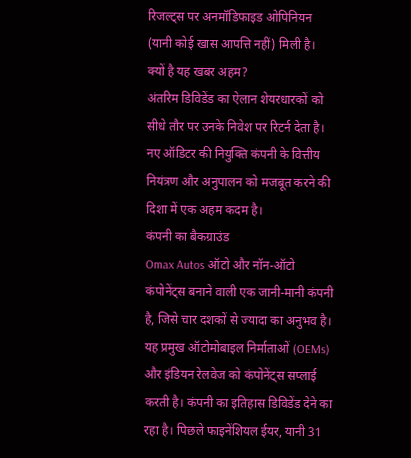रिजल्ट्स पर अनमॉडिफाइड ओपिनियन (यानी कोई खास आपत्ति नहीं) मिली है।
क्यों है यह खबर अहम?
अंतरिम डिविडेंड का ऐलान शेयरधारकों को सीधे तौर पर उनके निवेश पर रिटर्न देता है। नए ऑडिटर की नियुक्ति कंपनी के वित्तीय नियंत्रण और अनुपालन को मजबूत करने की दिशा में एक अहम कदम है।
कंपनी का बैकग्राउंड
Omax Autos ऑटो और नॉन-ऑटो कंपोनेंट्स बनाने वाली एक जानी-मानी कंपनी है, जिसे चार दशकों से ज्यादा का अनुभव है। यह प्रमुख ऑटोमोबाइल निर्माताओं (OEMs) और इंडियन रेलवेज को कंपोनेंट्स सप्लाई करती है। कंपनी का इतिहास डिविडेंड देने का रहा है। पिछले फाइनेंशियल ईयर, यानी 31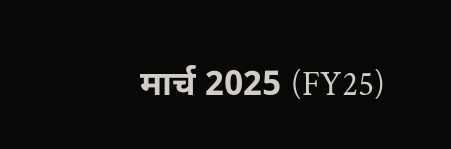मार्च 2025 (FY25)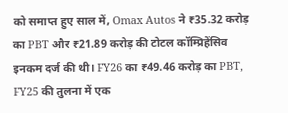को समाप्त हुए साल में, Omax Autos ने ₹35.32 करोड़ का PBT और ₹21.89 करोड़ की टोटल कॉम्प्रिहेंसिव इनकम दर्ज की थी। FY26 का ₹49.46 करोड़ का PBT, FY25 की तुलना में एक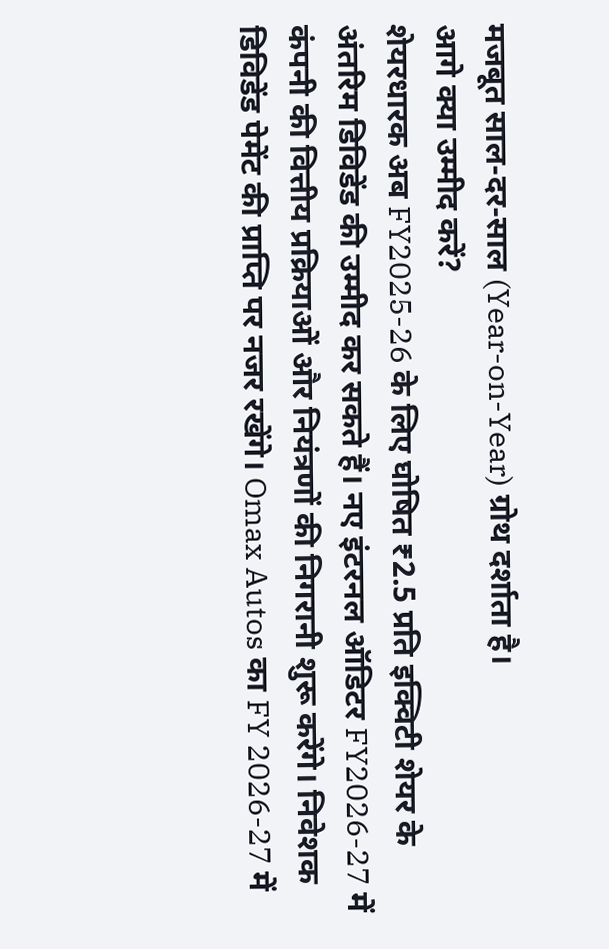मजबूत साल-दर-साल (Year-on-Year) ग्रोथ दर्शाता है।
आगे क्या उम्मीद करें?
शेयरधारक अब FY2025-26 के लिए घोषित ₹2.5 प्रति इक्विटी शेयर के अंतरिम डिविडेंड की उम्मीद कर सकते हैं। नए इंटरनल ऑडिटर FY2026-27 में कंपनी की वित्तीय प्रक्रियाओं और नियंत्रणों की निगरानी शुरू करेंगे। निवेशक डिविडेंड पेमेंट की प्राप्ति पर नजर रखेंगे। Omax Autos का FY 2026-27 में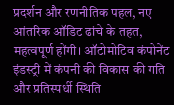प्रदर्शन और रणनीतिक पहल, नए आंतरिक ऑडिट ढांचे के तहत, महत्वपूर्ण होंगी। ऑटोमोटिव कंपोनेंट इंडस्ट्री में कंपनी की विकास की गति और प्रतिस्पर्धी स्थिति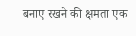बनाए रखने की क्षमता एक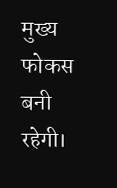मुख्य फोकस बनी रहेगी।